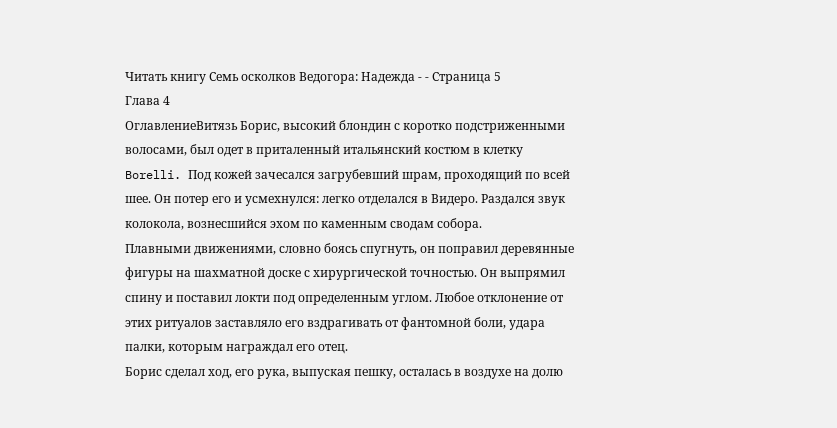Читать книгу Семь осколков Ведогора: Надежда - - Страница 5
Глава 4
ОглавлениеВитязь Борис, высокий блондин с коротко подстриженными волосами, был одет в приталенный итальянский костюм в клетку Borelli. Под кожей зачесался загрубевший шрам, проходящий по всей шее. Он потер его и усмехнулся: легко отделался в Видеро. Раздался звук колокола, вознесшийся эхом по каменным сводам собора.
Плавными движениями, словно боясь спугнуть, он поправил деревянные фигуры на шахматной доске с хирургической точностью. Он выпрямил спину и поставил локти под определенным углом. Любое отклонение от этих ритуалов заставляло его вздрагивать от фантомной боли, удара палки, которым награждал его отец.
Борис сделал ход, его рука, выпуская пешку, осталась в воздухе на долю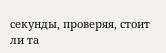секунды, проверяя, стоит ли та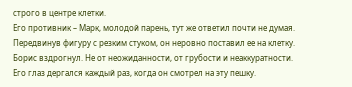строго в центре клетки.
Его противник – Марк, молодой парень, тут же ответил почти не думая. Передвинув фигуру с резким стуком, он неровно поставил ее на клетку.
Борис вздрогнул. Не от неожиданности, от грубости и неаккуратности. Его глаз дергался каждый раз, когда он смотрел на эту пешку.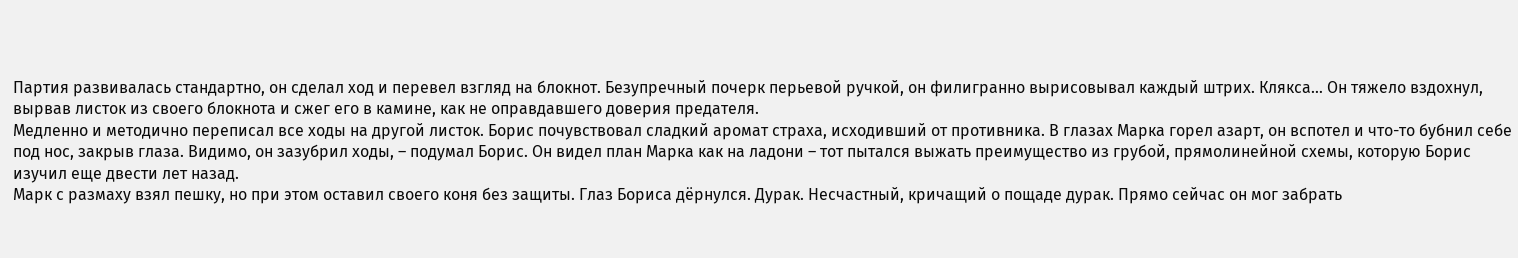Партия развивалась стандартно, он сделал ход и перевел взгляд на блокнот. Безупречный почерк перьевой ручкой, он филигранно вырисовывал каждый штрих. Клякса… Он тяжело вздохнул, вырвав листок из своего блокнота и сжег его в камине, как не оправдавшего доверия предателя.
Медленно и методично переписал все ходы на другой листок. Борис почувствовал сладкий аромат страха, исходивший от противника. В глазах Марка горел азарт, он вспотел и что-то бубнил себе под нос, закрыв глаза. Видимо, он зазубрил ходы, – подумал Борис. Он видел план Марка как на ладони – тот пытался выжать преимущество из грубой, прямолинейной схемы, которую Борис изучил еще двести лет назад.
Марк с размаху взял пешку, но при этом оставил своего коня без защиты. Глаз Бориса дёрнулся. Дурак. Несчастный, кричащий о пощаде дурак. Прямо сейчас он мог забрать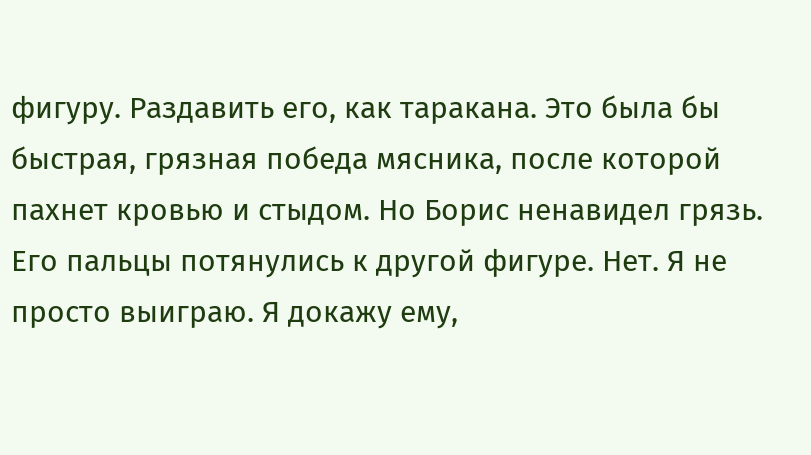фигуру. Раздавить его, как таракана. Это была бы быстрая, грязная победа мясника, после которой пахнет кровью и стыдом. Но Борис ненавидел грязь. Его пальцы потянулись к другой фигуре. Нет. Я не просто выиграю. Я докажу ему,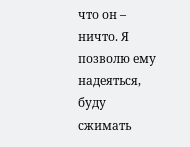что он – ничто. Я позволю ему надеяться, буду сжимать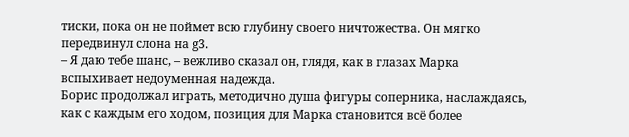тиски, пока он не поймет всю глубину своего ничтожества. Он мягко передвинул слона на g3.
– Я даю тебе шанс, – вежливо сказал он, глядя, как в глазах Марка вспыхивает недоуменная надежда.
Борис продолжал играть, методично душа фигуры соперника, наслаждаясь, как с каждым его ходом, позиция для Марка становится всё более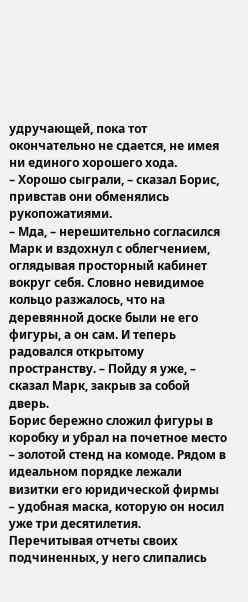удручающей, пока тот окончательно не сдается, не имея ни единого хорошего хода.
– Хорошо сыграли, – сказал Борис, привстав они обменялись рукопожатиями.
– Мда, – нерешительно согласился Марк и вздохнул с облегчением, оглядывая просторный кабинет вокруг себя. Словно невидимое кольцо разжалось, что на деревянной доске были не его фигуры, а он сам. И теперь радовался открытому пространству. – Пойду я уже, – сказал Марк, закрыв за собой дверь.
Борис бережно сложил фигуры в коробку и убрал на почетное место – золотой стенд на комоде. Рядом в идеальном порядке лежали визитки его юридической фирмы – удобная маска, которую он носил уже три десятилетия.
Перечитывая отчеты своих подчиненных, у него слипались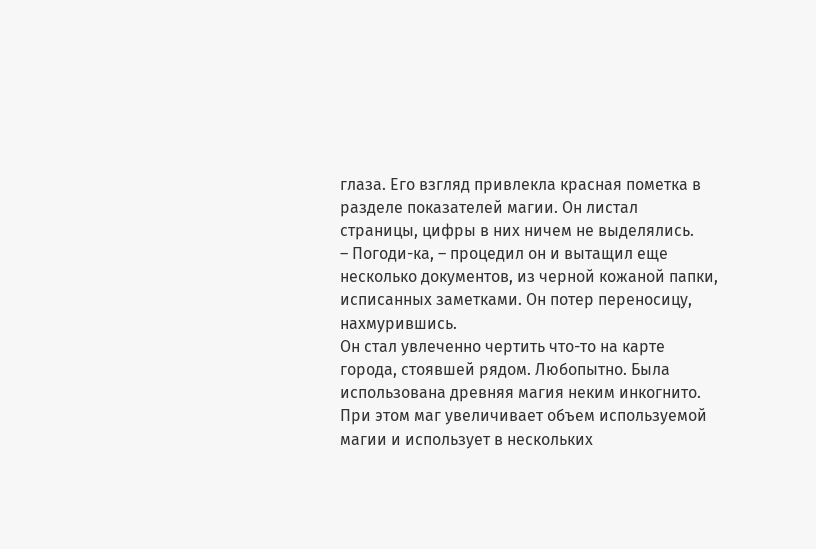глаза. Его взгляд привлекла красная пометка в разделе показателей магии. Он листал страницы, цифры в них ничем не выделялись.
– Погоди-ка, – процедил он и вытащил еще несколько документов, из черной кожаной папки, исписанных заметками. Он потер переносицу, нахмурившись.
Он стал увлеченно чертить что-то на карте города, стоявшей рядом. Любопытно. Была использована древняя магия неким инкогнито. При этом маг увеличивает объем используемой магии и использует в нескольких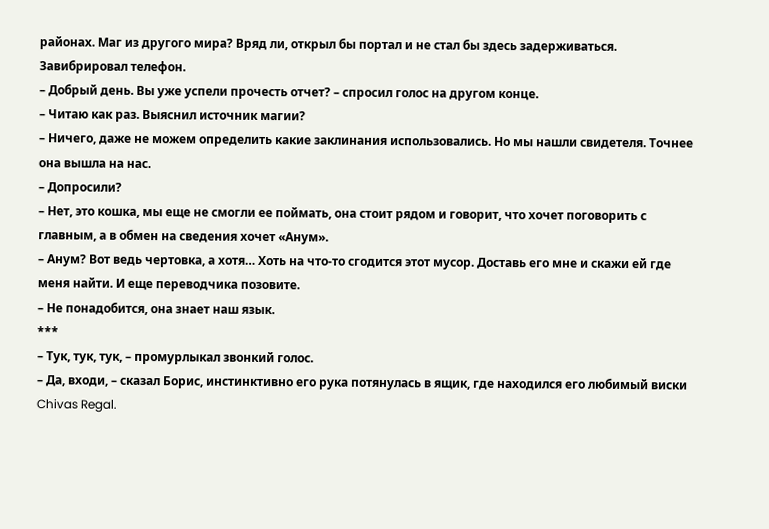районах. Маг из другого мира? Вряд ли, открыл бы портал и не стал бы здесь задерживаться.
Завибрировал телефон.
– Добрый день. Вы уже успели прочесть отчет? – спросил голос на другом конце.
– Читаю как раз. Выяснил источник магии?
– Ничего, даже не можем определить какие заклинания использовались. Но мы нашли свидетеля. Точнее она вышла на нас.
– Допросили?
– Нет, это кошка, мы еще не смогли ее поймать, она стоит рядом и говорит, что хочет поговорить с главным, а в обмен на сведения хочет «Анум».
– Анум? Вот ведь чертовка, а хотя… Хоть на что-то сгодится этот мусор. Доставь его мне и скажи ей где меня найти. И еще переводчика позовите.
– Не понадобится, она знает наш язык.
***
– Тук, тук, тук, – промурлыкал звонкий голос.
– Да, входи, – сказал Борис, инстинктивно его рука потянулась в ящик, где находился его любимый виски Chivas Regal.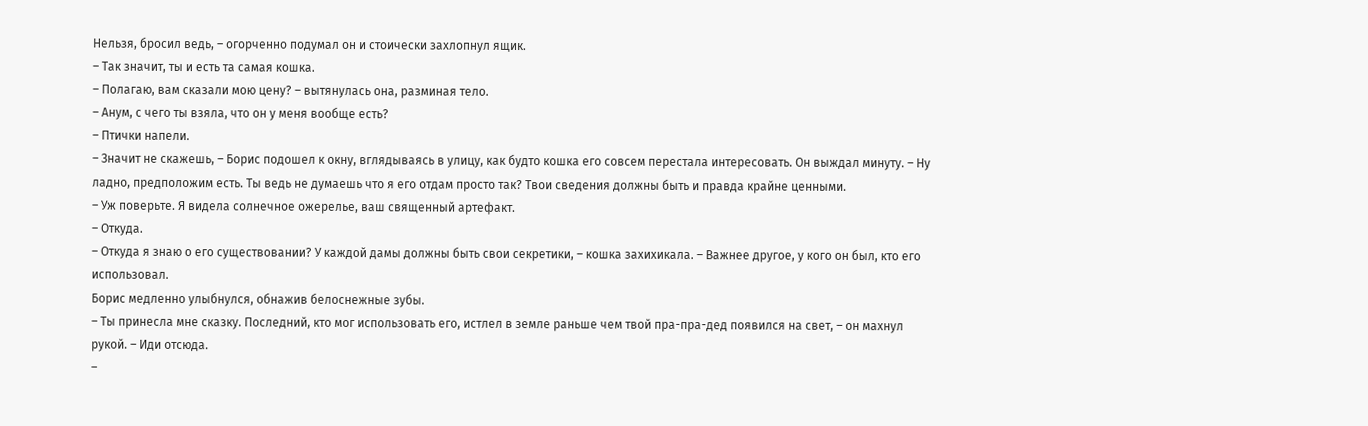Нельзя, бросил ведь, – огорченно подумал он и стоически захлопнул ящик.
– Так значит, ты и есть та самая кошка.
– Полагаю, вам сказали мою цену? – вытянулась она, разминая тело.
– Анум, с чего ты взяла, что он у меня вообще есть?
– Птички напели.
– Значит не скажешь, – Борис подошел к окну, вглядываясь в улицу, как будто кошка его совсем перестала интересовать. Он выждал минуту. – Ну ладно, предположим есть. Ты ведь не думаешь что я его отдам просто так? Твои сведения должны быть и правда крайне ценными.
– Уж поверьте. Я видела солнечное ожерелье, ваш священный артефакт.
– Откуда.
– Откуда я знаю о его существовании? У каждой дамы должны быть свои секретики, – кошка захихикала. – Важнее другое, у кого он был, кто его использовал.
Борис медленно улыбнулся, обнажив белоснежные зубы.
– Ты принесла мне сказку. Последний, кто мог использовать его, истлел в земле раньше чем твой пра-пра-дед появился на свет, – он махнул рукой. – Иди отсюда.
–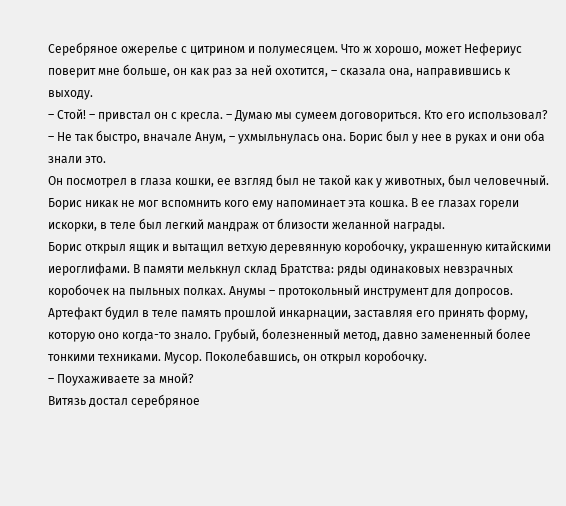Серебряное ожерелье с цитрином и полумесяцем. Что ж хорошо, может Нефериус поверит мне больше, он как раз за ней охотится, – сказала она, направившись к выходу.
– Стой! – привстал он с кресла. – Думаю мы сумеем договориться. Кто его использовал?
– Не так быстро, вначале Анум, – ухмыльнулась она. Борис был у нее в руках и они оба знали это.
Он посмотрел в глаза кошки, ее взгляд был не такой как у животных, был человечный. Борис никак не мог вспомнить кого ему напоминает эта кошка. В ее глазах горели искорки, в теле был легкий мандраж от близости желанной награды.
Борис открыл ящик и вытащил ветхую деревянную коробочку, украшенную китайскими иероглифами. В памяти мелькнул склад Братства: ряды одинаковых невзрачных коробочек на пыльных полках. Анумы – протокольный инструмент для допросов. Артефакт будил в теле память прошлой инкарнации, заставляя его принять форму, которую оно когда-то знало. Грубый, болезненный метод, давно замененный более тонкими техниками. Мусор. Поколебавшись, он открыл коробочку.
– Поухаживаете за мной?
Витязь достал серебряное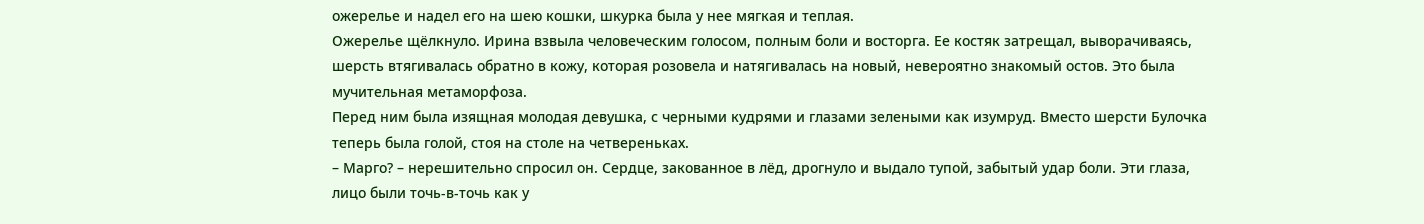ожерелье и надел его на шею кошки, шкурка была у нее мягкая и теплая.
Ожерелье щёлкнуло. Ирина взвыла человеческим голосом, полным боли и восторга. Ее костяк затрещал, выворачиваясь, шерсть втягивалась обратно в кожу, которая розовела и натягивалась на новый, невероятно знакомый остов. Это была мучительная метаморфоза.
Перед ним была изящная молодая девушка, с черными кудрями и глазами зелеными как изумруд. Вместо шерсти Булочка теперь была голой, стоя на столе на четвереньках.
– Марго? – нерешительно спросил он. Сердце, закованное в лёд, дрогнуло и выдало тупой, забытый удар боли. Эти глаза, лицо были точь-в-точь как у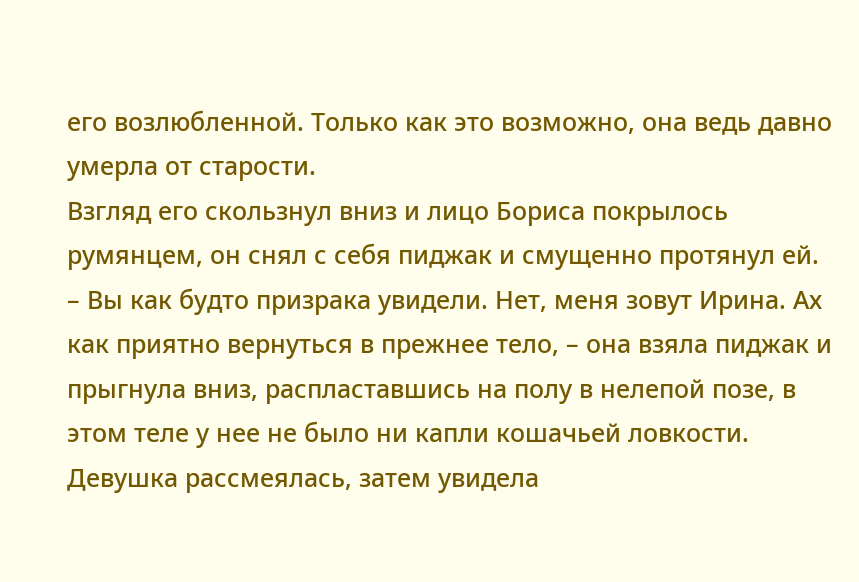его возлюбленной. Только как это возможно, она ведь давно умерла от старости.
Взгляд его скользнул вниз и лицо Бориса покрылось румянцем, он снял с себя пиджак и смущенно протянул ей.
– Вы как будто призрака увидели. Нет, меня зовут Ирина. Ах как приятно вернуться в прежнее тело, – она взяла пиджак и прыгнула вниз, распластавшись на полу в нелепой позе, в этом теле у нее не было ни капли кошачьей ловкости.
Девушка рассмеялась, затем увидела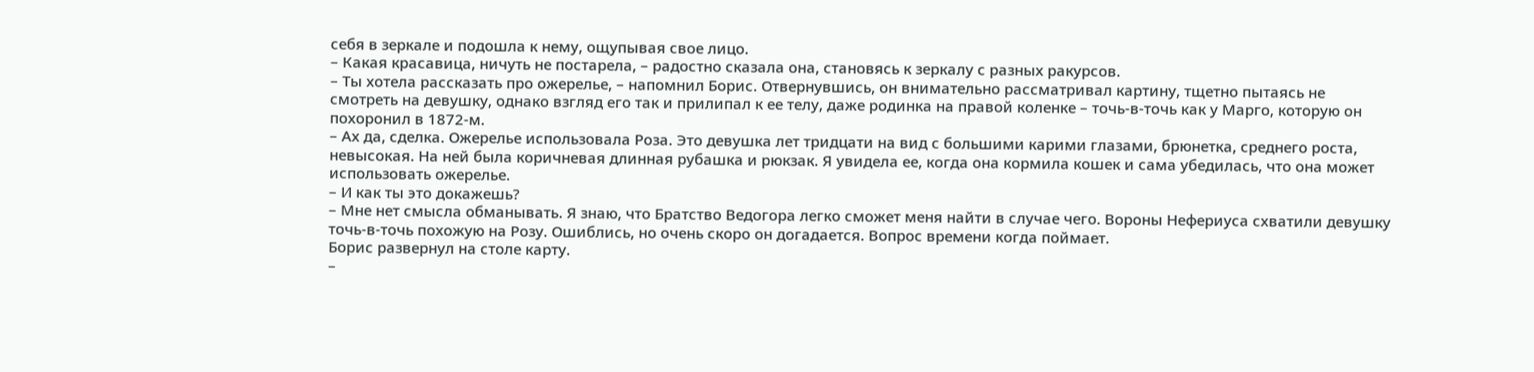себя в зеркале и подошла к нему, ощупывая свое лицо.
– Какая красавица, ничуть не постарела, – радостно сказала она, становясь к зеркалу с разных ракурсов.
– Ты хотела рассказать про ожерелье, – напомнил Борис. Отвернувшись, он внимательно рассматривал картину, тщетно пытаясь не смотреть на девушку, однако взгляд его так и прилипал к ее телу, даже родинка на правой коленке – точь-в-точь как у Марго, которую он похоронил в 1872-м.
– Ах да, сделка. Ожерелье использовала Роза. Это девушка лет тридцати на вид с большими карими глазами, брюнетка, среднего роста, невысокая. На ней была коричневая длинная рубашка и рюкзак. Я увидела ее, когда она кормила кошек и сама убедилась, что она может использовать ожерелье.
– И как ты это докажешь?
– Мне нет смысла обманывать. Я знаю, что Братство Ведогора легко сможет меня найти в случае чего. Вороны Нефериуса схватили девушку точь-в-точь похожую на Розу. Ошиблись, но очень скоро он догадается. Вопрос времени когда поймает.
Борис развернул на столе карту.
–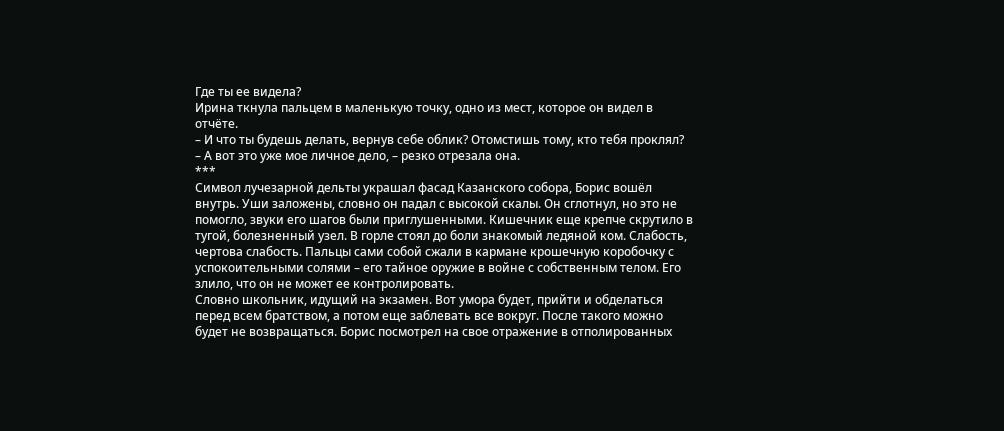Где ты ее видела?
Ирина ткнула пальцем в маленькую точку, одно из мест, которое он видел в отчёте.
– И что ты будешь делать, вернув себе облик? Отомстишь тому, кто тебя проклял?
– А вот это уже мое личное дело, – резко отрезала она.
***
Символ лучезарной дельты украшал фасад Казанского собора, Борис вошёл внутрь. Уши заложены, словно он падал с высокой скалы. Он сглотнул, но это не помогло, звуки его шагов были приглушенными. Кишечник еще крепче скрутило в тугой, болезненный узел. В горле стоял до боли знакомый ледяной ком. Слабость, чертова слабость. Пальцы сами собой сжали в кармане крошечную коробочку с успокоительными солями – его тайное оружие в войне с собственным телом. Его злило, что он не может ее контролировать.
Словно школьник, идущий на экзамен. Вот умора будет, прийти и обделаться перед всем братством, а потом еще заблевать все вокруг. После такого можно будет не возвращаться. Борис посмотрел на свое отражение в отполированных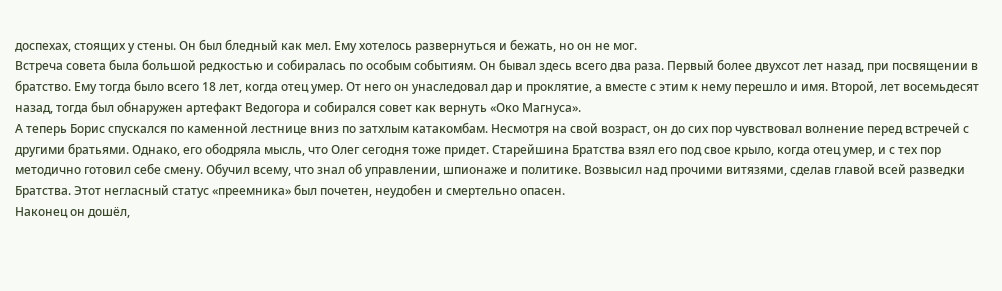доспехах, стоящих у стены. Он был бледный как мел. Ему хотелось развернуться и бежать, но он не мог.
Встреча совета была большой редкостью и собиралась по особым событиям. Он бывал здесь всего два раза. Первый более двухсот лет назад, при посвящении в братство. Ему тогда было всего 18 лет, когда отец умер. От него он унаследовал дар и проклятие, а вместе с этим к нему перешло и имя. Второй, лет восемьдесят назад, тогда был обнаружен артефакт Ведогора и собирался совет как вернуть «Око Магнуса».
А теперь Борис спускался по каменной лестнице вниз по затхлым катакомбам. Несмотря на свой возраст, он до сих пор чувствовал волнение перед встречей с другими братьями. Однако, его ободряла мысль, что Олег сегодня тоже придет. Старейшина Братства взял его под свое крыло, когда отец умер, и с тех пор методично готовил себе смену. Обучил всему, что знал об управлении, шпионаже и политике. Возвысил над прочими витязями, сделав главой всей разведки Братства. Этот негласный статус «преемника» был почетен, неудобен и смертельно опасен.
Наконец он дошёл,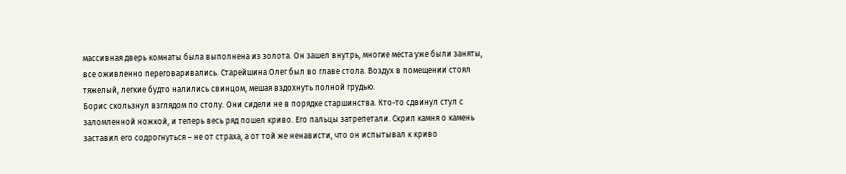массивная дверь комнаты была выполнена из золота. Он зашел внутрь, многие места уже были заняты, все оживленно переговаривались. Старейшина Олег был во главе стола. Воздух в помещении стоял тяжелый, легкие будто налились свинцом, мешая вздохнуть полной грудью.
Борис скользнул взглядом по столу. Они сидели не в порядке старшинства. Кто-то сдвинул стул с заломленной ножкой, и теперь весь ряд пошел криво. Его пальцы затрепетали. Скрип камня о камень заставил его содрогнуться – не от страха, а от той же ненависти, что он испытывал к криво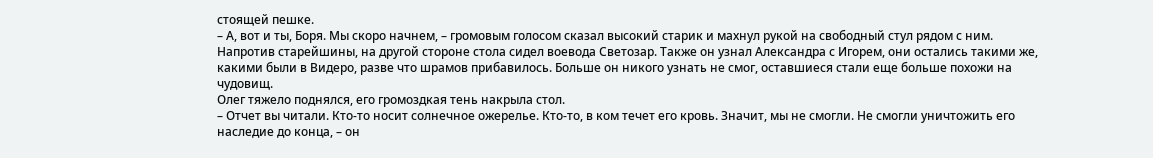стоящей пешке.
– А, вот и ты, Боря. Мы скоро начнем, – громовым голосом сказал высокий старик и махнул рукой на свободный стул рядом с ним.
Напротив старейшины, на другой стороне стола сидел воевода Светозар. Также он узнал Александра с Игорем, они остались такими же, какими были в Видеро, разве что шрамов прибавилось. Больше он никого узнать не смог, оставшиеся стали еще больше похожи на чудовищ.
Олег тяжело поднялся, его громоздкая тень накрыла стол.
– Отчет вы читали. Кто-то носит солнечное ожерелье. Кто-то, в ком течет его кровь. Значит, мы не смогли. Не смогли уничтожить его наследие до конца, – он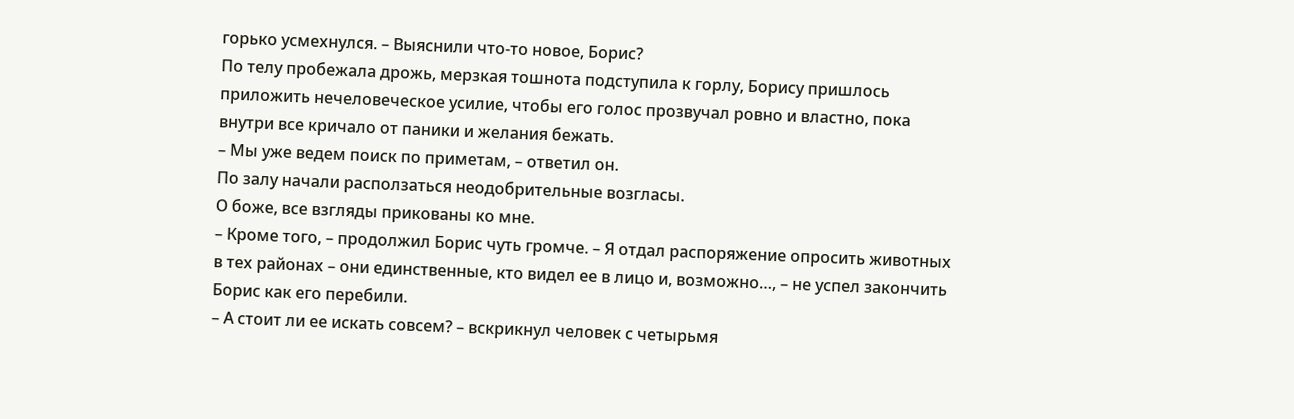горько усмехнулся. – Выяснили что-то новое, Борис?
По телу пробежала дрожь, мерзкая тошнота подступила к горлу, Борису пришлось приложить нечеловеческое усилие, чтобы его голос прозвучал ровно и властно, пока внутри все кричало от паники и желания бежать.
– Мы уже ведем поиск по приметам, – ответил он.
По залу начали расползаться неодобрительные возгласы.
О боже, все взгляды прикованы ко мне.
– Кроме того, – продолжил Борис чуть громче. – Я отдал распоряжение опросить животных в тех районах – они единственные, кто видел ее в лицо и, возможно…, – не успел закончить Борис как его перебили.
– А стоит ли ее искать совсем? – вскрикнул человек с четырьмя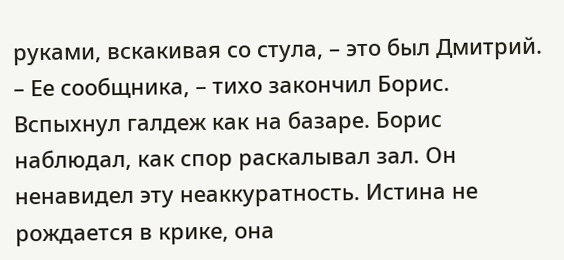руками, вскакивая со стула, – это был Дмитрий.
– Ее сообщника, – тихо закончил Борис.
Вспыхнул галдеж как на базаре. Борис наблюдал, как спор раскалывал зал. Он ненавидел эту неаккуратность. Истина не рождается в крике, она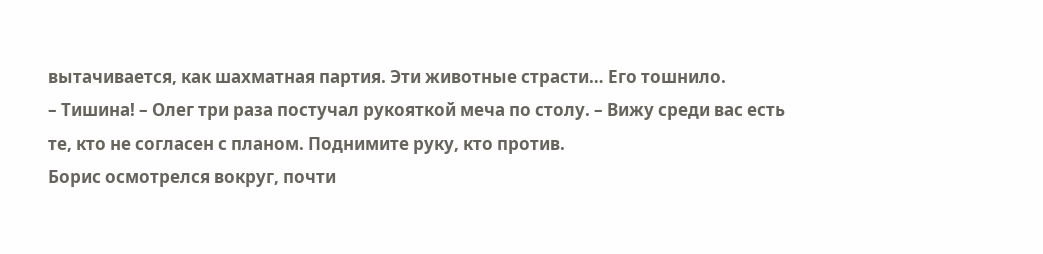вытачивается, как шахматная партия. Эти животные страсти… Его тошнило.
– Тишина! – Олег три раза постучал рукояткой меча по столу. – Вижу среди вас есть те, кто не согласен с планом. Поднимите руку, кто против.
Борис осмотрелся вокруг, почти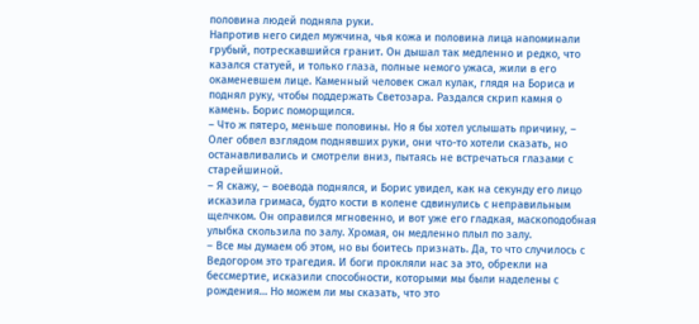половина людей подняла руки.
Напротив него сидел мужчина, чья кожа и половина лица напоминали грубый, потрескавшийся гранит. Он дышал так медленно и редко, что казался статуей, и только глаза, полные немого ужаса, жили в его окаменевшем лице. Каменный человек сжал кулак, глядя на Бориса и поднял руку, чтобы поддержать Светозара. Раздался скрип камня о камень. Борис поморщился.
– Что ж пятеро, меньше половины. Но я бы хотел услышать причину, – Олег обвел взглядом поднявших руки, они что-то хотели сказать, но останавливались и смотрели вниз, пытаясь не встречаться глазами с старейшиной.
– Я скажу, – воевода поднялся, и Борис увидел, как на секунду его лицо исказила гримаса, будто кости в колене сдвинулись с неправильным щелчком. Он оправился мгновенно, и вот уже его гладкая, маскоподобная улыбка скользила по залу. Хромая, он медленно плыл по залу.
– Все мы думаем об этом, но вы боитесь признать. Да, то что случилось с Ведогором это трагедия. И боги прокляли нас за это, обрекли на бессмертие, исказили способности, которыми мы были наделены с рождения… Но можем ли мы сказать, что это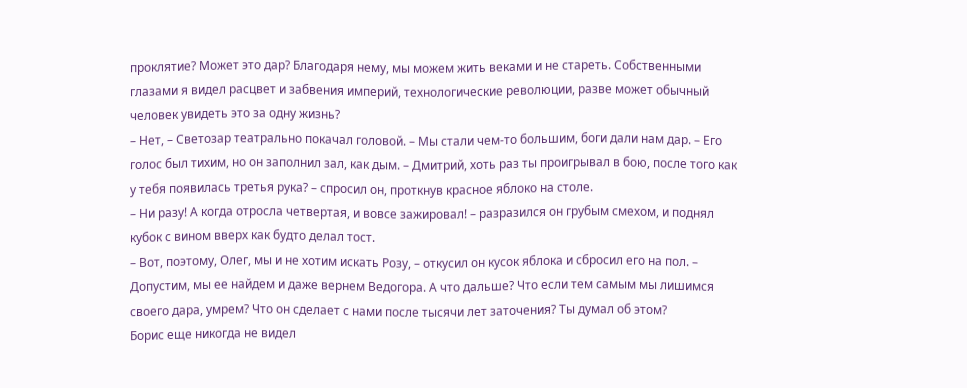проклятие? Может это дар? Благодаря нему, мы можем жить веками и не стареть. Собственными глазами я видел расцвет и забвения империй, технологические революции, разве может обычный человек увидеть это за одну жизнь?
– Нет, – Светозар театрально покачал головой. – Мы стали чем-то большим, боги дали нам дар. – Его голос был тихим, но он заполнил зал, как дым. – Дмитрий, хоть раз ты проигрывал в бою, после того как у тебя появилась третья рука? – спросил он, проткнув красное яблоко на столе.
– Ни разу! А когда отросла четвертая, и вовсе зажировал! – разразился он грубым смехом, и поднял кубок с вином вверх как будто делал тост.
– Вот, поэтому, Олег, мы и не хотим искать Розу, – откусил он кусок яблока и сбросил его на пол. – Допустим, мы ее найдем и даже вернем Ведогора. А что дальше? Что если тем самым мы лишимся своего дара, умрем? Что он сделает с нами после тысячи лет заточения? Ты думал об этом?
Борис еще никогда не видел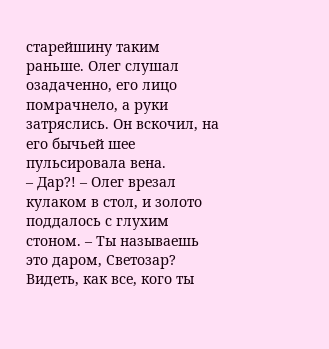старейшину таким раньше. Олег слушал озадаченно, его лицо помрачнело, а руки затряслись. Он вскочил, на его бычьей шее пульсировала вена.
– Дар?! – Олег врезал кулаком в стол, и золото поддалось с глухим стоном. – Ты называешь это даром, Светозар? Видеть, как все, кого ты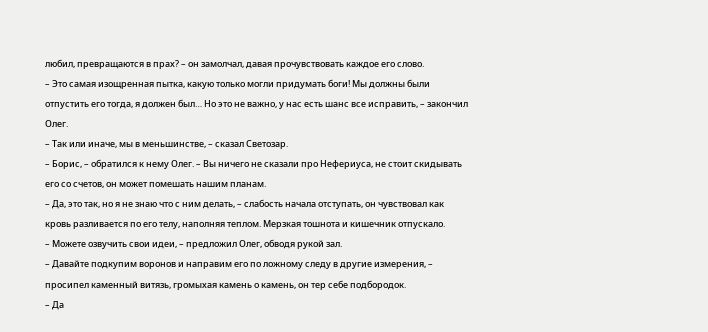любил, превращаются в прах? – он замолчал, давая прочувствовать каждое его слово.
– Это самая изощренная пытка, какую только могли придумать боги! Мы должны были отпустить его тогда, я должен был… Но это не важно, у нас есть шанс все исправить, – закончил Олег.
– Так или иначе, мы в меньшинстве, – сказал Светозар.
– Борис, – обратился к нему Олег. – Вы ничего не сказали про Нефериуса, не стоит скидывать его со счетов, он может помешать нашим планам.
– Да, это так, но я не знаю что с ним делать, – слабость начала отступать, он чувствовал как кровь разливается по его телу, наполняя теплом. Мерзкая тошнота и кишечник отпускало.
– Можете озвучить свои идеи, – предложил Олег, обводя рукой зал.
– Давайте подкупим воронов и направим его по ложному следу в другие измерения, – просипел каменный витязь, громыхая камень о камень, он тер себе подбородок.
– Да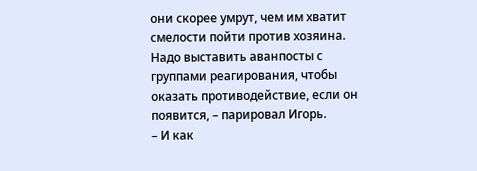они скорее умрут, чем им хватит смелости пойти против хозяина. Надо выставить аванпосты с группами реагирования, чтобы оказать противодействие, если он появится, – парировал Игорь.
– И как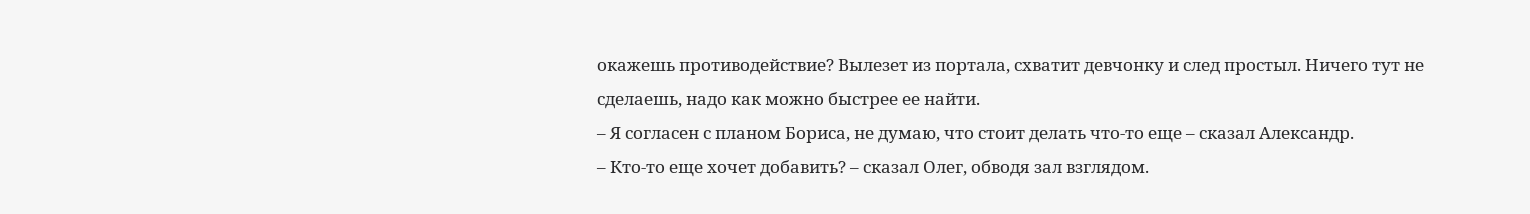окажешь противодействие? Вылезет из портала, схватит девчонку и след простыл. Ничего тут не сделаешь, надо как можно быстрее ее найти.
– Я согласен с планом Бориса, не думаю, что стоит делать что-то еще – сказал Александр.
– Кто-то еще хочет добавить? – сказал Олег, обводя зал взглядом.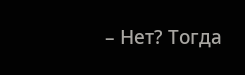– Нет? Тогда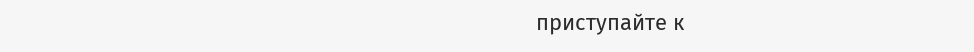приступайте к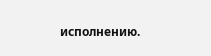исполнению.